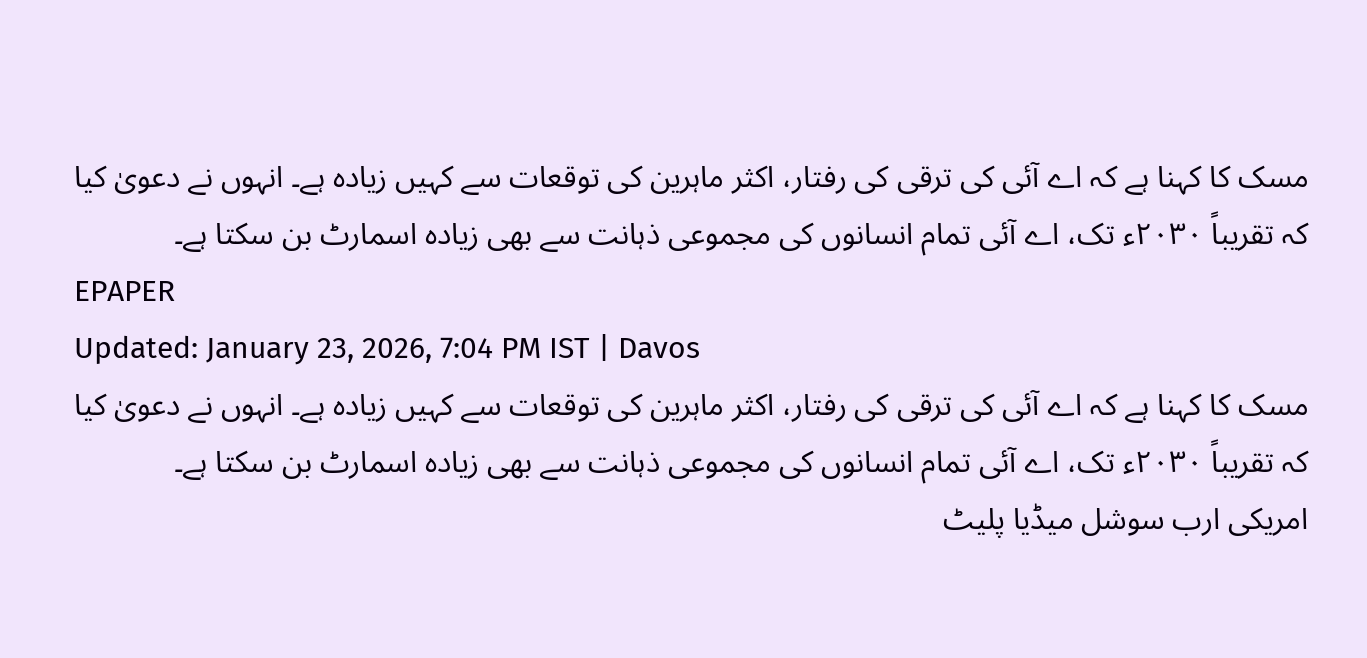مسک کا کہنا ہے کہ اے آئی کی ترقی کی رفتار، اکثر ماہرین کی توقعات سے کہیں زیادہ ہے۔ انہوں نے دعویٰ کیا کہ تقریباً ۲۰۳۰ء تک، اے آئی تمام انسانوں کی مجموعی ذہانت سے بھی زیادہ اسمارٹ بن سکتا ہے۔
EPAPER
Updated: January 23, 2026, 7:04 PM IST | Davos
مسک کا کہنا ہے کہ اے آئی کی ترقی کی رفتار، اکثر ماہرین کی توقعات سے کہیں زیادہ ہے۔ انہوں نے دعویٰ کیا کہ تقریباً ۲۰۳۰ء تک، اے آئی تمام انسانوں کی مجموعی ذہانت سے بھی زیادہ اسمارٹ بن سکتا ہے۔
امریکی ارب سوشل میڈیا پلیٹ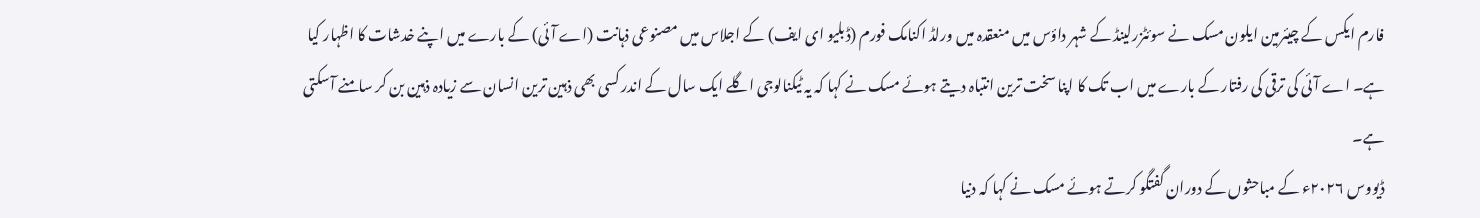فارم ایکس کے چیئرمین ایلون مسک نے سوئٹزرلینڈ کے شہر داؤس میں منعقدہ میں ورلڈ اکنامک فورم (ڈبلیو ای ایف) کے اجلاس میں مصنوعی ذہانت (اے آئی) کے بارے میں اپنے خدشات کا اظہار کیا ہے۔ اے آئی کی ترقی کی رفتار کے بارے میں اب تک کا اپنا سخت ترین انتباہ دیتے ہوئے مسک نے کہا کہ یہ ٹیکنالوجی اگلے ایک سال کے اندر کسی بھی ذہین ترین انسان سے زیادہ ذہین بن کر سامنے آسکتی ہے۔
ڈیووس ۲۰۲۶ء کے مباحثوں کے دوران گفتگو کرتے ہوئے مسک نے کہا کہ دنیا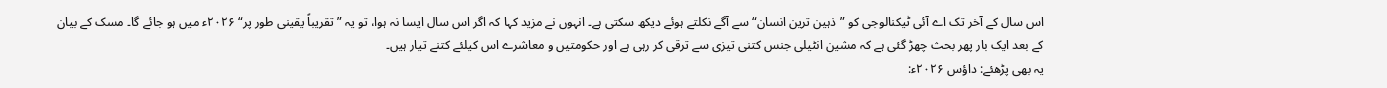اس سال کے آخر تک اے آئی ٹیکنالوجی کو ”ذہین ترین انسان“ سے آگے نکلتے ہوئے دیکھ سکتی ہے۔ انہوں نے مزید کہا کہ اگر اس سال ایسا نہ ہوا، تو یہ ”تقریباً یقینی طور پر“ ۲۰۲۶ء میں ہو جائے گا۔ مسک کے بیان کے بعد ایک بار پھر بحث چھڑ گئی ہے کہ مشین انٹیلی جنس کتنی تیزی سے ترقی کر رہی ہے اور حکومتیں و معاشرے اس کیلئے کتنے تیار ہیں۔
یہ بھی پڑھئے: داؤس ۲۰۲۶ء: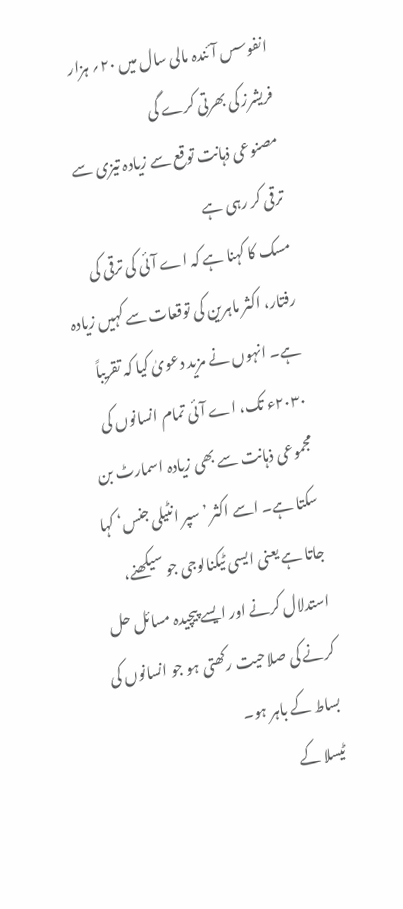انفوسس آئندہ مالی سال میں ۲۰؍ ہزار فریشرز کی بھرتی کرے گی
مصنوعی ذہانت توقع سے زیادہ تیزی سے ترقی کر رہی ہے
مسک کا کہنا ہے کہ اے آئی کی ترقی کی رفتار، اکثر ماہرین کی توقعات سے کہیں زیادہ ہے۔ انہوں نے مزید دعویٰ کیا کہ تقریباً ۲۰۳۰ء تک، اے آئی تمام انسانوں کی مجموعی ذہانت سے بھی زیادہ اسمارٹ بن سکتا ہے۔ اسے اکثر ’سپر انٹیلی جنس‘ کہا جاتا ہے یعنی ایسی ٹیکنالوجی جو سیکھنے، استدلال کرنے اور ایسے پیچیدہ مسائل حل کرنے کی صلاحیت رکھتی ہو جو انسانوں کی بساط کے باہر ہو۔
ٹیسلا کے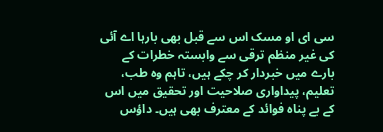سی ای او مسک اس سے قبل بھی بارہا اے آئی کی غیر منظم ترقی سے وابستہ خطرات کے بارے میں خبردار کر چکے ہیں، تاہم وہ طب، تعلیم، پیداواری صلاحیت اور تحقیق میں اس کے بے پناہ فوائد کے معترف بھی ہیں۔ داؤس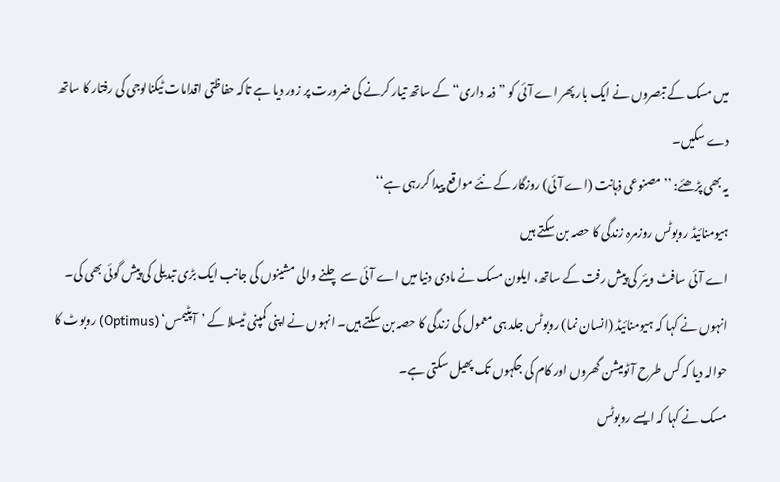میں مسک کے تبصروں نے ایک بار پھر اے آئی کو ”ذمہ داری“ کے ساتھ تیار کرنے کی ضرورت پر زور دیا ہے تاکہ حفاظتی اقدامات ٹیکنالوجی کی رفتار کا ساتھ دے سکیں۔
یہ بھی پڑھئے: ’’مصنوعی ذہانت (اے آئی) روزگار کے نئے مواقع پیدا کررہی ہے‘‘
ہیومنائیڈ روبوٹس روزمرہ زندگی کا حصہ بن سکتے ہیں
اے آئی سافٹ ویئر کی پیش رفت کے ساتھ، ایلون مسک نے مادی دنیا میں اے آئی سے چلنے والی مشینوں کی جانب ایک بڑی تبدیلی کی پیش گوئی بھی کی۔ انہوں نے کہا کہ ہیومنائیڈ (انسان نما) روبوٹس جلد ہی معمول کی زندگی کا حصہ بن سکتے ہیں۔ انہوں نے اپنی کمپنی ٹیسلا کے ’آپٹیمس‘ (Optimus) روبوٹ کا حوالہ دیا کہ کس طرح آٹومیشن گھروں اور کام کی جگہوں تک پھیل سکتی ہے۔
مسک نے کہا کہ ایسے روبوٹس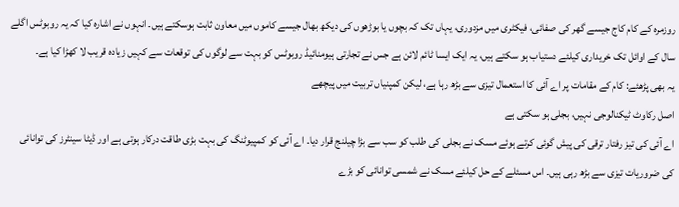روزمرہ کے کام کاج جیسے گھر کی صفائی، فیکٹری میں مزدوری، یہاں تک کہ بچوں یا بوڑھوں کی دیکھ بھال جیسے کاموں میں معاون ثابت ہوسکتے ہیں۔ انہوں نے اشارہ کیا کہ یہ روبوٹس اگلے سال کے اوائل تک خریداری کیلئے دستیاب ہو سکتے ہیں، یہ ایک ایسا ٹائم لائن ہے جس نے تجارتی ہیومنائیڈ روبوٹس کو بہت سے لوگوں کی توقعات سے کہیں زیادہ قریب لا کھڑا کیا ہے۔
یہ بھی پڑھئے: کام کے مقامات پر اے آئی کا استعمال تیزی سے بڑھ رہا ہے، لیکن کمپنیاں تربیت میں پیچھے
اصل رکاوٹ ٹیکنالوجی نہیں، بجلی ہو سکتی ہے
اے آئی کی تیز رفتار ترقی کی پیش گوئی کرتے ہوئے مسک نے بجلی کی طلب کو سب سے بڑا چیلنج قرار دیا۔ اے آئی کو کمپیوٹنگ کی بہت بڑی طاقت درکار ہوتی ہے اور ڈیٹا سینٹرز کی توانائی کی ضروریات تیزی سے بڑھ رہی ہیں۔ اس مسئلے کے حل کیلئے مسک نے شمسی توانائی کو بڑے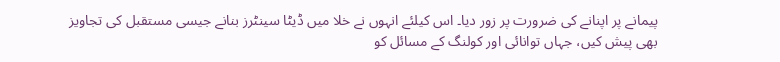پیمانے پر اپنانے کی ضرورت پر زور دیا۔ اس کیلئے انہوں نے خلا میں ڈیٹا سینٹرز بنانے جیسی مستقبل کی تجاویز بھی پیش کیں، جہاں توانائی اور کولنگ کے مسائل کو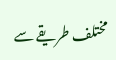مختلف طریقے سے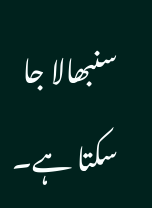سنبھالا جا سکتا ہے۔